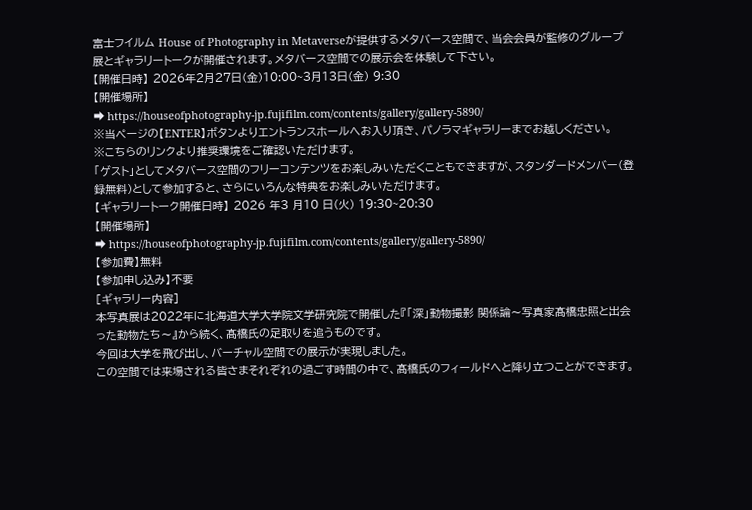富士フイルム House of Photography in Metaverseが提供するメタバース空間で、当会会員が監修のグループ展とギャラリートークが開催されます。メタバース空間での展示会を体験して下さい。
【開催日時】 2026年2月27日(金)10:00~3月13日(金) 9:30
【開催場所】
➡ https://houseofphotography-jp.fujifilm.com/contents/gallery/gallery-5890/
※当ページの【ENTER】ボタンよりエントランスホールへお入り頂き、パノラマギャラリーまでお越しください。
※こちらのリンクより推奨環境をご確認いただけます。
「ゲスト」としてメタバース空間のフリーコンテンツをお楽しみいただくこともできますが、スタンダードメンバー(登録無料)として参加すると、さらにいろんな特典をお楽しみいただけます。
【ギャラリートーク開催日時】 2026 年3 月10 日(火) 19:30~20:30
【開催場所】
➡ https://houseofphotography-jp.fujifilm.com/contents/gallery/gallery-5890/
【参加費】無料
【参加申し込み】不要
[ギャラリー内容]
本写真展は2022年に北海道大学大学院文学研究院で開催した『「深」動物撮影 関係論〜写真家髙橋忠照と出会った動物たち〜』から続く、髙橋氏の足取りを追うものです。
今回は大学を飛び出し、バーチャル空間での展示が実現しました。
この空間では来場される皆さまそれぞれの過ごす時間の中で、髙橋氏のフィールドへと降り立つことができます。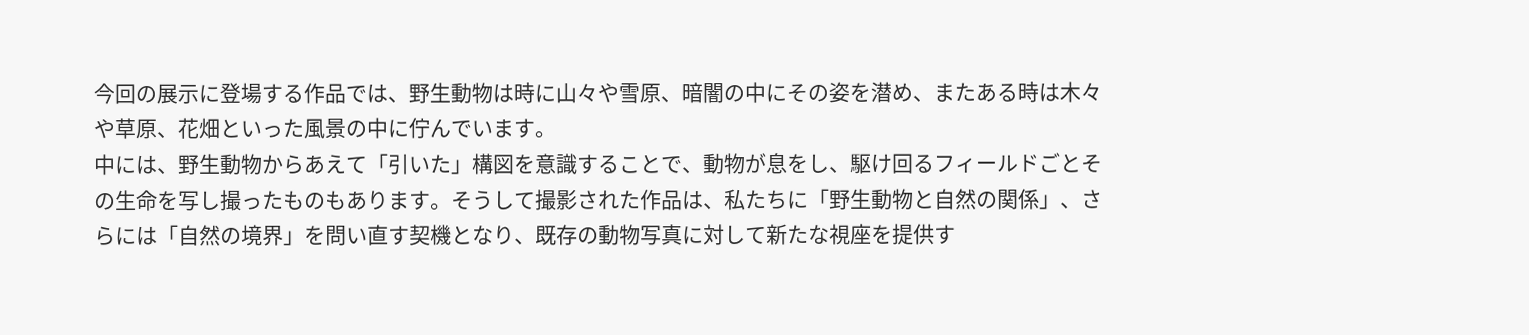今回の展示に登場する作品では、野生動物は時に山々や雪原、暗闇の中にその姿を潜め、またある時は木々や草原、花畑といった風景の中に佇んでいます。
中には、野生動物からあえて「引いた」構図を意識することで、動物が息をし、駆け回るフィールドごとその生命を写し撮ったものもあります。そうして撮影された作品は、私たちに「野生動物と自然の関係」、さらには「自然の境界」を問い直す契機となり、既存の動物写真に対して新たな視座を提供す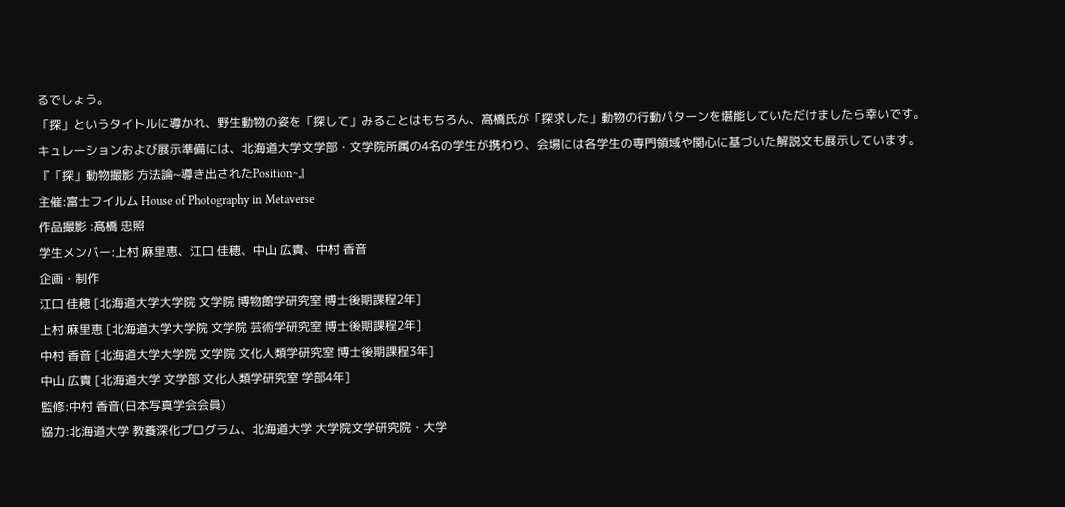るでしょう。
「探」というタイトルに導かれ、野生動物の姿を「探して」みることはもちろん、髙橋氏が「探求した」動物の行動パターンを堪能していただけましたら幸いです。
キュレーションおよび展示準備には、北海道大学文学部・文学院所属の4名の学生が携わり、会場には各学生の専門領域や関心に基づいた解説文も展示しています。
『「探」動物撮影 方法論~導き出されたPosition~』
主催:富士フイルム House of Photography in Metaverse
作品撮影 :髙橋 忠照
学生メンバー:上村 麻里恵、江口 佳穂、中山 広貴、中村 香音
企画・制作
江口 佳穂 [北海道大学大学院 文学院 博物館学研究室 博士後期課程2年]
上村 麻里恵 [北海道大学大学院 文学院 芸術学研究室 博士後期課程2年]
中村 香音 [北海道大学大学院 文学院 文化人類学研究室 博士後期課程3年]
中山 広貴 [北海道大学 文学部 文化人類学研究室 学部4年]
監修:中村 香音(日本写真学会会員)
協力:北海道大学 教養深化プログラム、北海道大学 大学院文学研究院・大学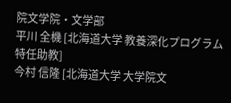院文学院・文学部
平川 全機 [北海道大学 教養深化プログラム 特任助教]
今村 信隆 [北海道大学 大学院文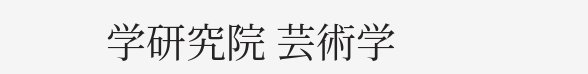学研究院 芸術学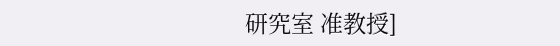研究室 准教授]